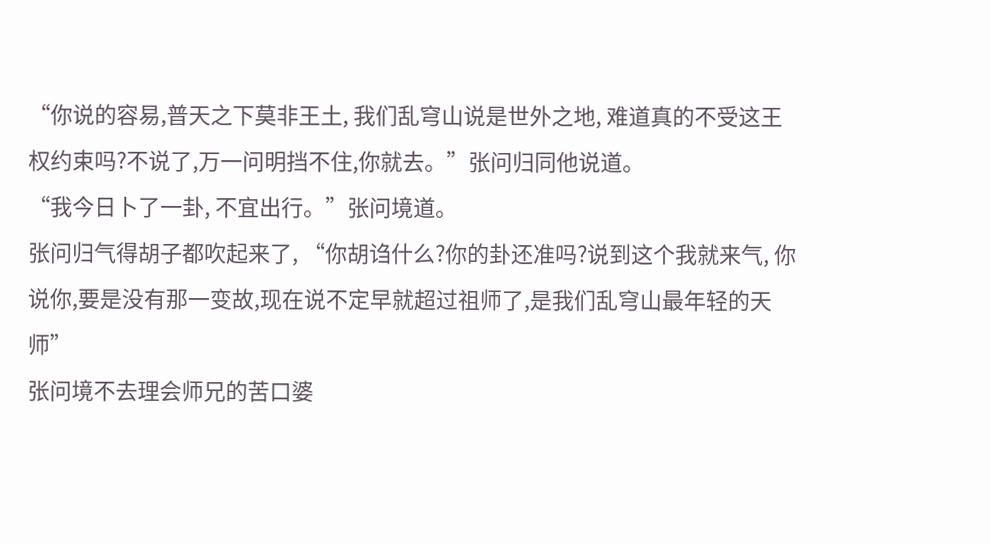“你说的容易,普天之下莫非王土, 我们乱穹山说是世外之地, 难道真的不受这王权约束吗?不说了,万一问明挡不住,你就去。”张问归同他说道。
“我今日卜了一卦, 不宜出行。”张问境道。
张问归气得胡子都吹起来了, “你胡诌什么?你的卦还准吗?说到这个我就来气, 你说你,要是没有那一变故,现在说不定早就超过祖师了,是我们乱穹山最年轻的天师”
张问境不去理会师兄的苦口婆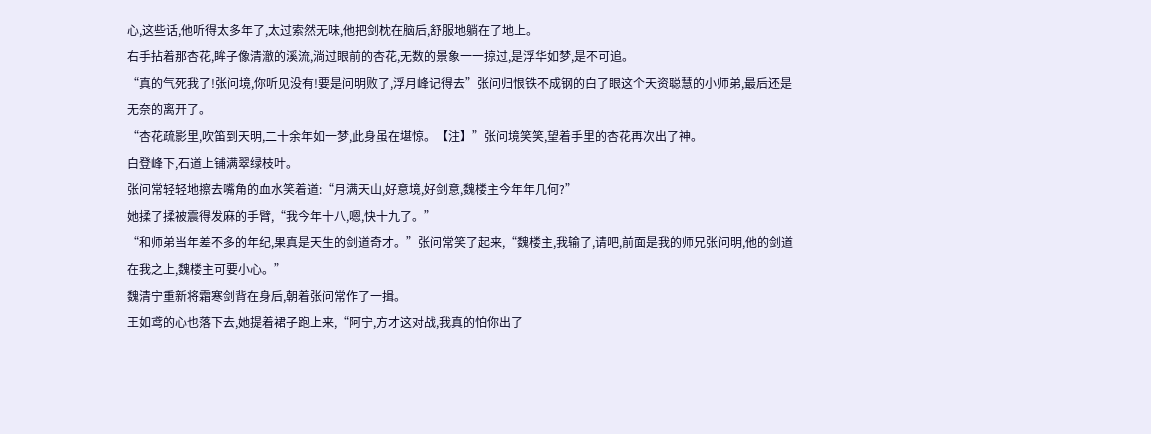心,这些话,他听得太多年了,太过索然无味,他把剑枕在脑后,舒服地躺在了地上。
右手拈着那杏花,眸子像清澈的溪流,淌过眼前的杏花,无数的景象一一掠过,是浮华如梦,是不可追。
“真的气死我了!张问境,你听见没有!要是问明败了,浮月峰记得去”张问归恨铁不成钢的白了眼这个天资聪慧的小师弟,最后还是无奈的离开了。
“杏花疏影里,吹笛到天明,二十余年如一梦,此身虽在堪惊。【注】”张问境笑笑,望着手里的杏花再次出了神。
白登峰下,石道上铺满翠绿枝叶。
张问常轻轻地擦去嘴角的血水笑着道:“月满天山,好意境,好剑意,魏楼主今年年几何?”
她揉了揉被震得发麻的手臂,“我今年十八,嗯,快十九了。”
“和师弟当年差不多的年纪,果真是天生的剑道奇才。”张问常笑了起来,“魏楼主,我输了,请吧,前面是我的师兄张问明,他的剑道在我之上,魏楼主可要小心。”
魏清宁重新将霜寒剑背在身后,朝着张问常作了一揖。
王如鸢的心也落下去,她提着裙子跑上来,“阿宁,方才这对战,我真的怕你出了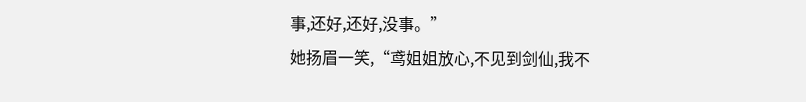事,还好,还好,没事。”
她扬眉一笑,“鸢姐姐放心,不见到剑仙,我不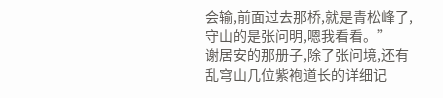会输,前面过去那桥,就是青松峰了,守山的是张问明,嗯我看看。”
谢居安的那册子,除了张问境,还有乱穹山几位紫袍道长的详细记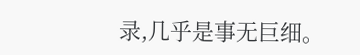录,几乎是事无巨细。